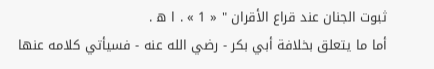ثبوت الجنان عند قراع الأقران " « 1 » . ا ه .
أما ما يتعلق بخلافة أبي بكر - رضي الله عنه - فسيأتي كلامه عنها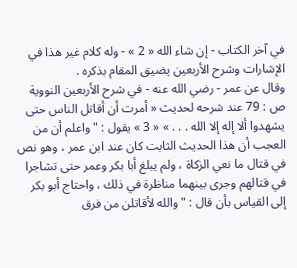في آخر الكتاب - إن شاء الله « 2 » - وله كلام غير هذا في الإشارات وشرح الأربعين يضيق المقام بذكره .
وقال عن عمر - رضي الله عنه - في شرح الأربعين النووية ص : 79 عند شرحه لحديث « أمرت أن أقاتل الناس حتى يشهدوا ألا إله إلا الله . . . » « 3 » يقول : " واعلم أن من العجب أن هذا الحديث الثابت كان عند ابن عمر ، وهو نص في قتال ما نعي الزكاة ، ولم يبلغ أبا بكر وعمر حتى تشاجرا في قتالهم وجرى بينهما مناظرة في ذلك ، واحتاج أبو بكر إلى القياس بأن قال : " والله لأقاتلن من فرق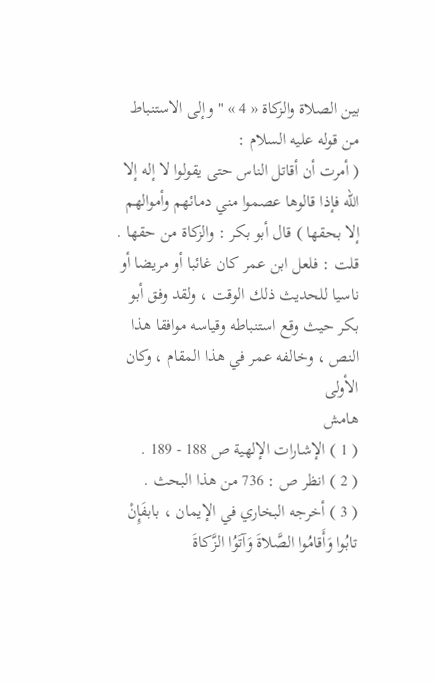بين الصلاة والزكاة « 4 » " وإلى الاستنباط من قوله عليه السلام :
( أمرت أن أقاتل الناس حتى يقولوا لا إله إلا الله فإذا قالوها عصموا مني دمائهم وأموالهم إلا بحقها ) قال أبو بكر : والزكاة من حقها . قلت : فلعل ابن عمر كان غائبا أو مريضا أو ناسيا للحديث ذلك الوقت ، ولقد وفق أبو بكر حيث وقع استنباطه وقياسه موافقا هذا النص ، وخالفه عمر في هذا المقام ، وكان الأولى
هامش
( 1 ) الإشارات الإلهية ص 188 - 189 .
( 2 ) انظر ص : 736 من هذا البحث .
( 3 ) أخرجه البخاري في الإيمان ، بابفَإِنْ تابُوا وَأَقامُوا الصَّلاةَ وَآتَوُا الزَّكاةَ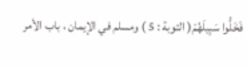فَخَلُّوا سَبِيلَهُمْ( التوبة : 5 ) ومسلم في الإيمان ، باب الأمر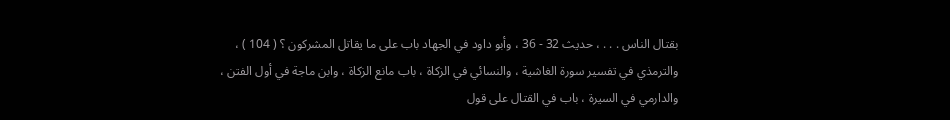بقتال الناس . . . ، حديث 32 - 36 ، وأبو داود في الجهاد باب على ما يقاتل المشركون ؟ ( 104 ) ، والترمذي في تفسير سورة الغاشية ، والنسائي في الزكاة ، باب مانع الزكاة ، وابن ماجة في أول الفتن ، والدارمي في السيرة ، باب في القتال على قول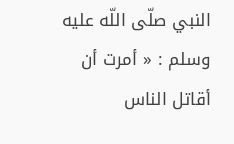النبي صلّى اللّه عليه وسلم : « أمرت أن أقاتل الناس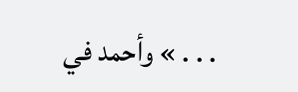. . . » وأحمد في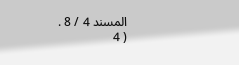المسند 4 / 8 .
( 4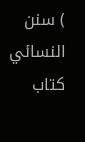) سنن النسائي كتاب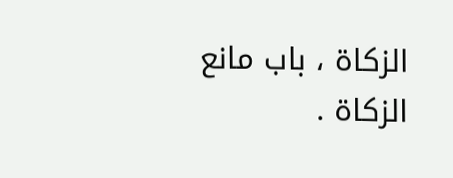الزكاة ، باب مانع الزكاة .